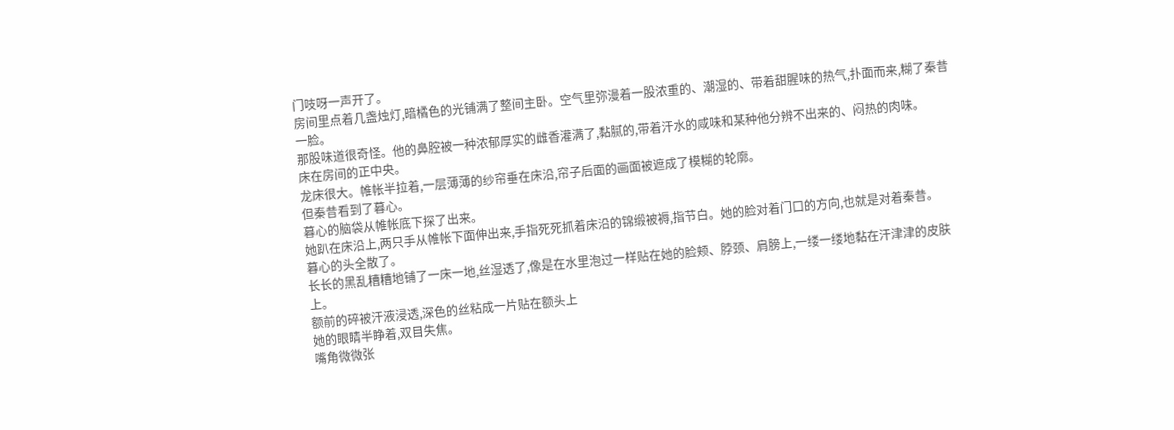门吱呀一声开了。
房间里点着几盏烛灯,暗橘色的光铺满了整间主卧。空气里弥漫着一股浓重的、潮湿的、带着甜腥味的热气,扑面而来,糊了秦昔一脸。
那股味道很奇怪。他的鼻腔被一种浓郁厚实的雌香灌满了,黏腻的,带着汗水的咸味和某种他分辨不出来的、闷热的肉味。
床在房间的正中央。
龙床很大。帷帐半拉着,一层薄薄的纱帘垂在床沿,帘子后面的画面被遮成了模糊的轮廓。
但秦昔看到了暮心。
暮心的脑袋从帷帐底下探了出来。
她趴在床沿上,两只手从帷帐下面伸出来,手指死死抓着床沿的锦缎被褥,指节白。她的脸对着门口的方向,也就是对着秦昔。
暮心的头全散了。
长长的黑乱糟糟地铺了一床一地,丝湿透了,像是在水里泡过一样贴在她的脸颊、脖颈、肩膀上,一缕一缕地黏在汗津津的皮肤上。
额前的碎被汗液浸透,深色的丝粘成一片贴在额头上
她的眼睛半睁着,双目失焦。
嘴角微微张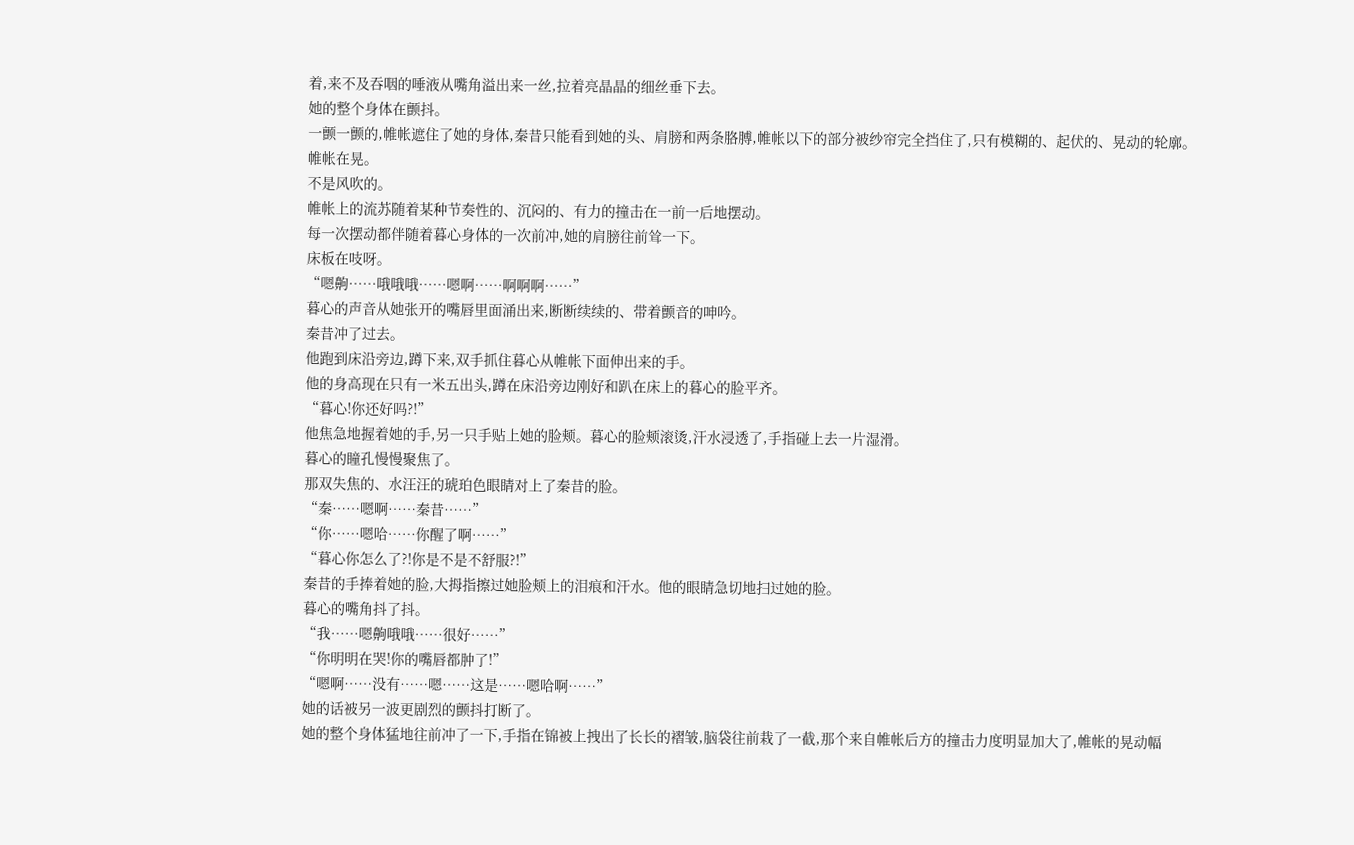着,来不及吞咽的唾液从嘴角溢出来一丝,拉着亮晶晶的细丝垂下去。
她的整个身体在颤抖。
一颤一颤的,帷帐遮住了她的身体,秦昔只能看到她的头、肩膀和两条胳膊,帷帐以下的部分被纱帘完全挡住了,只有模糊的、起伏的、晃动的轮廓。
帷帐在晃。
不是风吹的。
帷帐上的流苏随着某种节奏性的、沉闷的、有力的撞击在一前一后地摆动。
每一次摆动都伴随着暮心身体的一次前冲,她的肩膀往前耸一下。
床板在吱呀。
“嗯齁……哦哦哦……嗯啊……啊啊啊……”
暮心的声音从她张开的嘴唇里面涌出来,断断续续的、带着颤音的呻吟。
秦昔冲了过去。
他跑到床沿旁边,蹲下来,双手抓住暮心从帷帐下面伸出来的手。
他的身高现在只有一米五出头,蹲在床沿旁边刚好和趴在床上的暮心的脸平齐。
“暮心!你还好吗?!”
他焦急地握着她的手,另一只手贴上她的脸颊。暮心的脸颊滚烫,汗水浸透了,手指碰上去一片湿滑。
暮心的瞳孔慢慢聚焦了。
那双失焦的、水汪汪的琥珀色眼睛对上了秦昔的脸。
“秦……嗯啊……秦昔……”
“你……嗯哈……你醒了啊……”
“暮心你怎么了?!你是不是不舒服?!”
秦昔的手捧着她的脸,大拇指擦过她脸颊上的泪痕和汗水。他的眼睛急切地扫过她的脸。
暮心的嘴角抖了抖。
“我……嗯齁哦哦……很好……”
“你明明在哭!你的嘴唇都肿了!”
“嗯啊……没有……嗯……这是……嗯哈啊……”
她的话被另一波更剧烈的颤抖打断了。
她的整个身体猛地往前冲了一下,手指在锦被上拽出了长长的褶皱,脑袋往前栽了一截,那个来自帷帐后方的撞击力度明显加大了,帷帐的晃动幅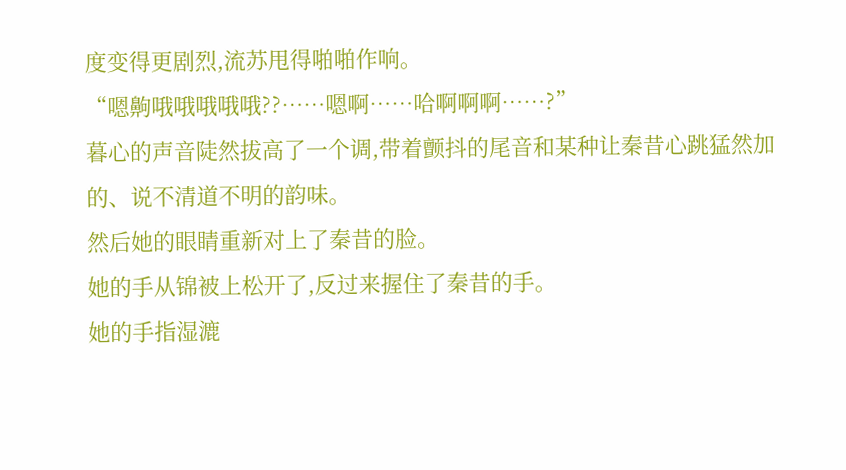度变得更剧烈,流苏甩得啪啪作响。
“嗯齁哦哦哦哦哦??……嗯啊……哈啊啊啊……?”
暮心的声音陡然拔高了一个调,带着颤抖的尾音和某种让秦昔心跳猛然加的、说不清道不明的韵味。
然后她的眼睛重新对上了秦昔的脸。
她的手从锦被上松开了,反过来握住了秦昔的手。
她的手指湿漉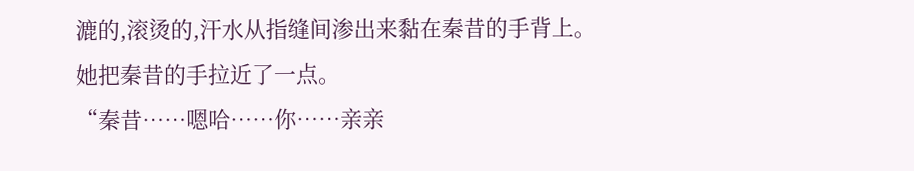漉的,滚烫的,汗水从指缝间渗出来黏在秦昔的手背上。
她把秦昔的手拉近了一点。
“秦昔……嗯哈……你……亲亲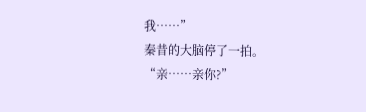我……”
秦昔的大脑停了一拍。
“亲……亲你?”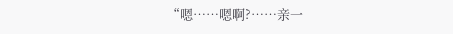“嗯……嗯啊?……亲一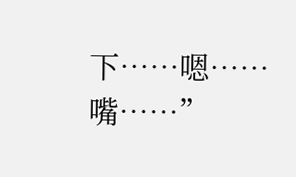下……嗯……嘴……”